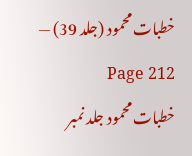خطبات محمود (جلد 39) — Page 212
خطبات محمود جلد نمبر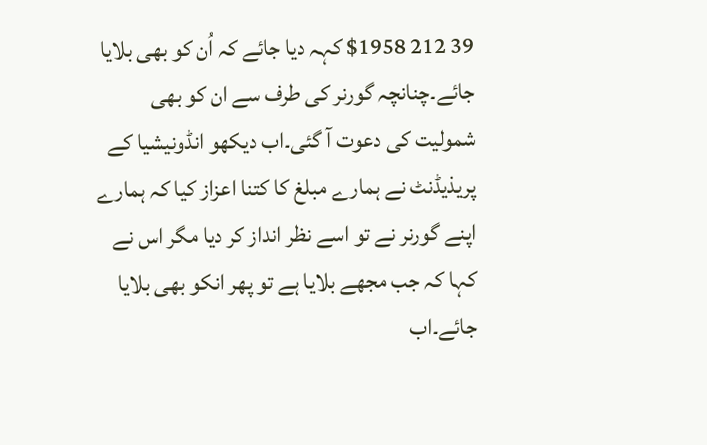39 212 $1958 کہہ دیا جائے کہ اُن کو بھی بلایا جائے۔چنانچہ گورنر کی طرف سے ان کو بھی شمولیت کی دعوت آ گئی۔اب دیکھو انڈونیشیا کے پریذیڈنٹ نے ہمارے مبلغ کا کتنا اعزاز کیا کہ ہمارے اپنے گورنر نے تو اسے نظر انداز کر دیا مگر اس نے کہا کہ جب مجھے بلایا ہے تو پھر انکو بھی بلایا جائے۔اب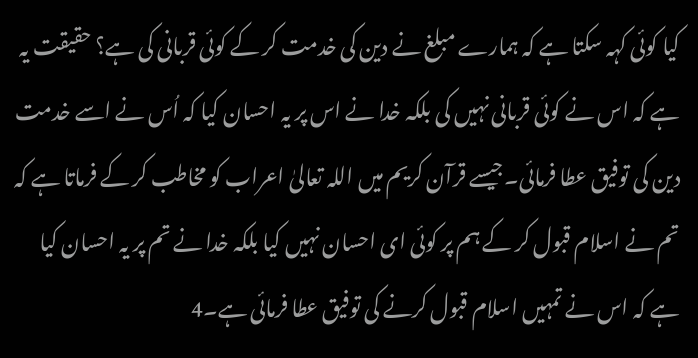کیا کوئی کہہ سکتا ہے کہ ہمارے مبلغ نے دین کی خدمت کر کے کوئی قربانی کی ہے؟ حقیقت یہ ہے کہ اس نے کوئی قربانی نہیں کی بلکہ خدا نے اس پر یہ احسان کیا کہ اُس نے اسے خدمت دین کی توفیق عطا فرمائی۔جیسے قرآن کریم میں اللہ تعالیٰ اعراب کو مخاطب کر کے فرماتا ہے کہ تم نے اسلام قبول کر کے ہم پر کوئی ای احسان نہیں کیا بلکہ خدا نے تم پر یہ احسان کیا ہے کہ اس نے تمہیں اسلام قبول کرنے کی توفیق عطا فرمائی ہے۔4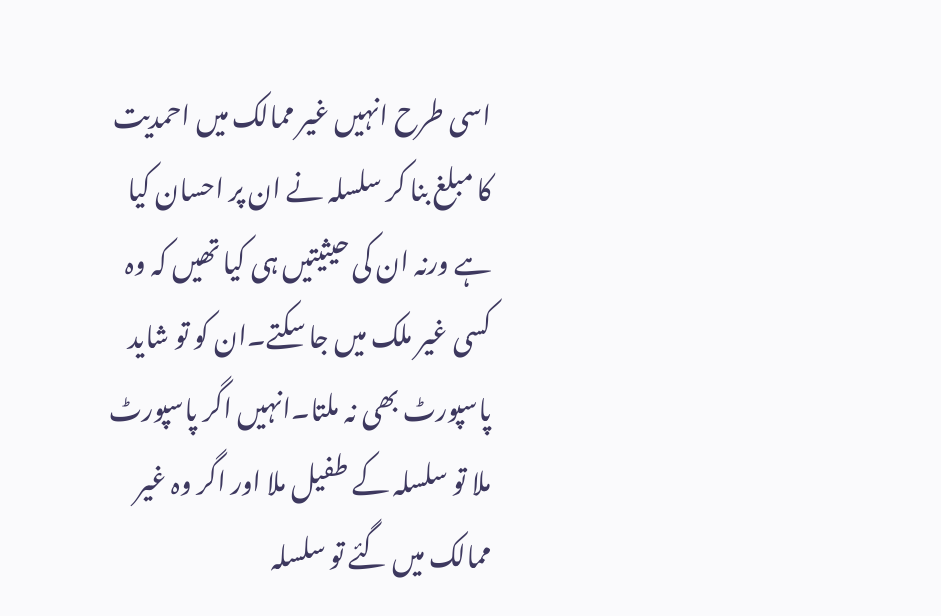اسی طرح انہیں غیر ممالک میں احمدیت کا مبلغ بنا کر سلسلہ نے ان پر احسان کیا ہے ورنہ ان کی حیثیتیں ہی کیا تھیں کہ وہ کسی غیر ملک میں جا سکتے۔ان کو تو شاید پاسپورٹ بھی نہ ملتا۔انہیں اگر پاسپورٹ ملا تو سلسلہ کے طفیل ملا اور اگر وہ غیر ممالک میں گئے تو سلسلہ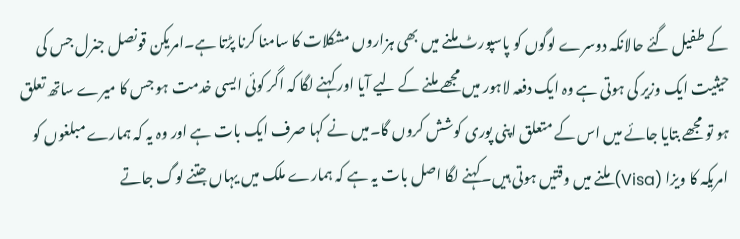کے طفیل گئے حالانکہ دوسرے لوگوں کو پاسپورٹ ملنے میں بھی ہزاروں مشکلات کا سامنا کرنا پڑتا ہے۔امریکن قونصل جنرل جس کی حیثیت ایک وزیر کی ہوتی ہے وہ ایک دفعہ لاہور میں مجھے ملنے کے لیے آیا اور کہنے لگا کہ اگر کوئی ایسی خدمت ہو جس کا میرے ساتھ تعلق ہو تو مجھے بتایا جائے میں اس کے متعلق اپنی پوری کوشش کروں گا۔میں نے کہا صرف ایک بات ہے اور وہ یہ کہ ہمارے مبلغوں کو امریکہ کا ویزا (Visa) ملنے میں وقتیں ہوتی ہیں۔کہنے لگا اصل بات یہ ہے کہ ہمارے ملک میں یہاں جتنے لوگ جاتے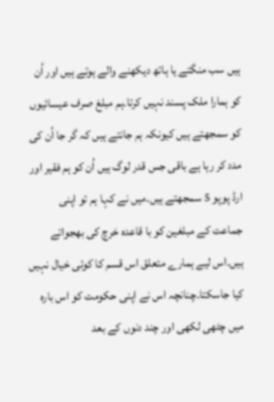ہیں سب منگتے یا ہاتھ دیکھنے والے ہوتے ہیں اور اُن کو ہمارا ملک پسند نہیں کرتا۔ہم مبلغ صرف عیسائیوں کو سمجھتے ہیں کیونکہ ہم جانتے ہیں کہ گر جا اُن کی مدد کر رہا ہے باقی جس قدر لوگ ہیں اُن کو ہم فقیر اور ارڈ پوپو 5 سمجھتے ہیں۔میں نے کہا ہم تو اپنی جماعت کے مبلغین کو با قاعدہ خرچ کی بھجواتے ہیں۔اس لیے ہمارے متعلق اس قسم کا کوئی خیال نہیں کیا جاسکتا۔چنانچہ اس نے اپنی حکومت کو اس بارہ میں چٹھی لکھی اور چند دنوں کے بعد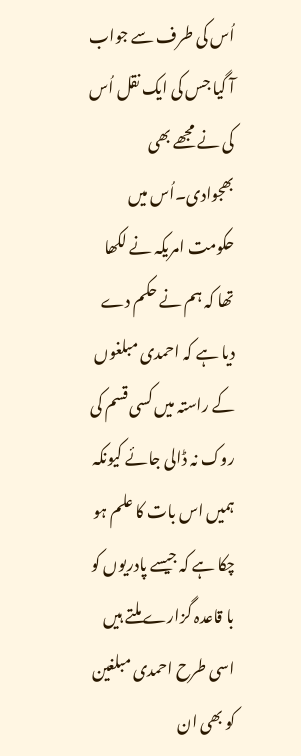اُس کی طرف سے جواب آ گیا جس کی ایک نقل اُس کی نے مجھے بھی بھجوادی۔اُس میں حکومت امریکہ نے لکھا تھا کہ ہم نے حکم دے دیا ہے کہ احمدی مبلغوں کے راستہ میں کسی قسم کی روک نہ ڈالی جائے کیونکہ ہمیں اس بات کا علم ہو چکا ہے کہ جیسے پادریوں کو با قاعدہ گزارے ملتے ہیں اسی طرح احمدی مبلغین کو بھی ان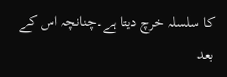کا سلسلہ خرچ دیتا ہے۔چنانچہ اس کے بعد